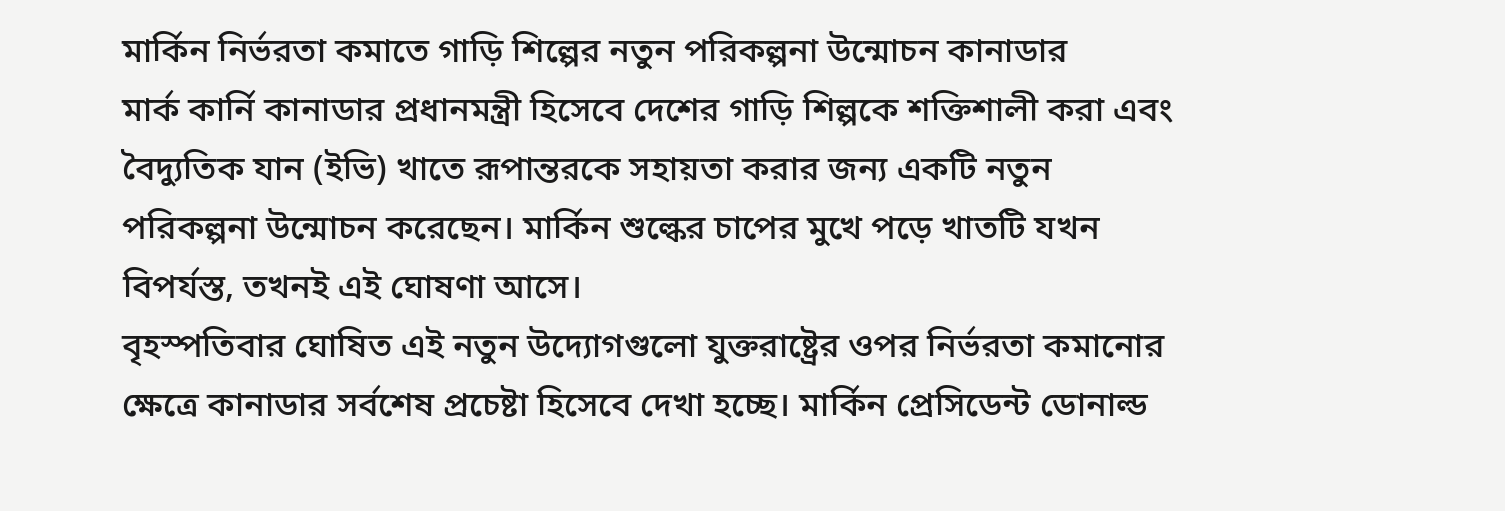মার্কিন নির্ভরতা কমাতে গাড়ি শিল্পের নতুন পরিকল্পনা উন্মোচন কানাডার
মার্ক কার্নি কানাডার প্রধানমন্ত্রী হিসেবে দেশের গাড়ি শিল্পকে শক্তিশালী করা এবং বৈদ্যুতিক যান (ইভি) খাতে রূপান্তরকে সহায়তা করার জন্য একটি নতুন পরিকল্পনা উন্মোচন করেছেন। মার্কিন শুল্কের চাপের মুখে পড়ে খাতটি যখন বিপর্যস্ত, তখনই এই ঘোষণা আসে।
বৃহস্পতিবার ঘোষিত এই নতুন উদ্যোগগুলো যুক্তরাষ্ট্রের ওপর নির্ভরতা কমানোর ক্ষেত্রে কানাডার সর্বশেষ প্রচেষ্টা হিসেবে দেখা হচ্ছে। মার্কিন প্রেসিডেন্ট ডোনাল্ড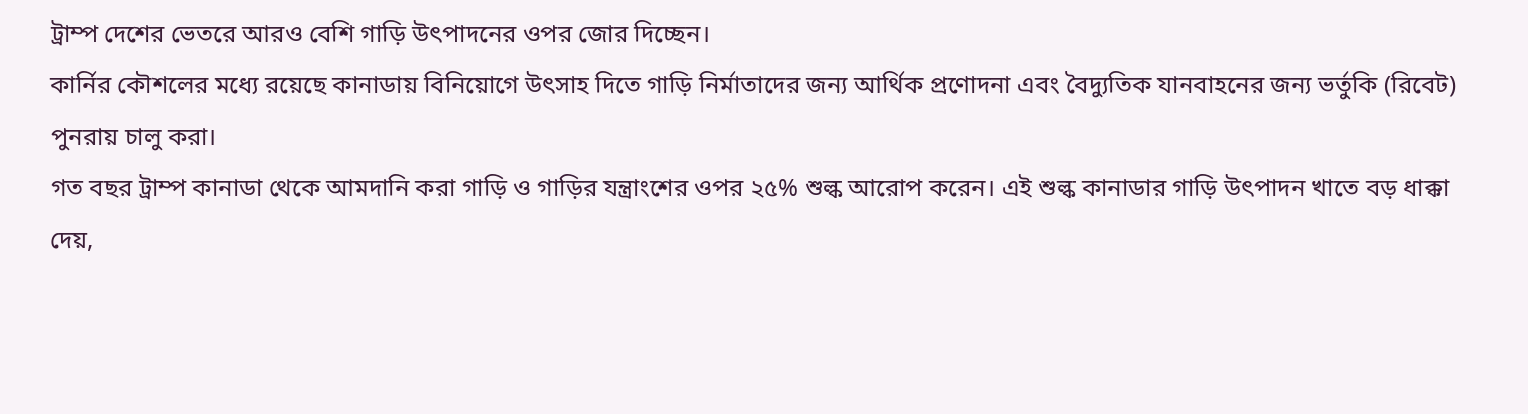ট্রাম্প দেশের ভেতরে আরও বেশি গাড়ি উৎপাদনের ওপর জোর দিচ্ছেন।
কার্নির কৌশলের মধ্যে রয়েছে কানাডায় বিনিয়োগে উৎসাহ দিতে গাড়ি নির্মাতাদের জন্য আর্থিক প্রণোদনা এবং বৈদ্যুতিক যানবাহনের জন্য ভর্তুকি (রিবেট) পুনরায় চালু করা।
গত বছর ট্রাম্প কানাডা থেকে আমদানি করা গাড়ি ও গাড়ির যন্ত্রাংশের ওপর ২৫% শুল্ক আরোপ করেন। এই শুল্ক কানাডার গাড়ি উৎপাদন খাতে বড় ধাক্কা দেয়,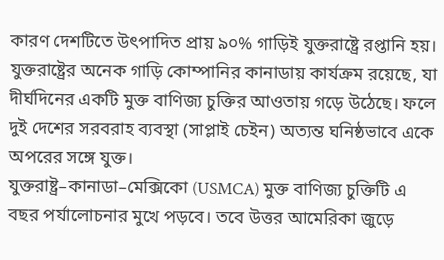কারণ দেশটিতে উৎপাদিত প্রায় ৯০% গাড়িই যুক্তরাষ্ট্রে রপ্তানি হয়।
যুক্তরাষ্ট্রের অনেক গাড়ি কোম্পানির কানাডায় কার্যক্রম রয়েছে, যা দীর্ঘদিনের একটি মুক্ত বাণিজ্য চুক্তির আওতায় গড়ে উঠেছে। ফলে দুই দেশের সরবরাহ ব্যবস্থা (সাপ্লাই চেইন) অত্যন্ত ঘনিষ্ঠভাবে একে অপরের সঙ্গে যুক্ত।
যুক্তরাষ্ট্র–কানাডা–মেক্সিকো (USMCA) মুক্ত বাণিজ্য চুক্তিটি এ বছর পর্যালোচনার মুখে পড়বে। তবে উত্তর আমেরিকা জুড়ে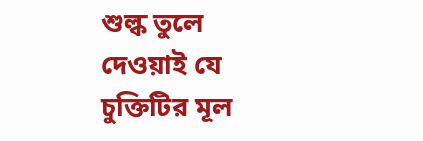শুল্ক তুলে দেওয়াই যে চুক্তিটির মূল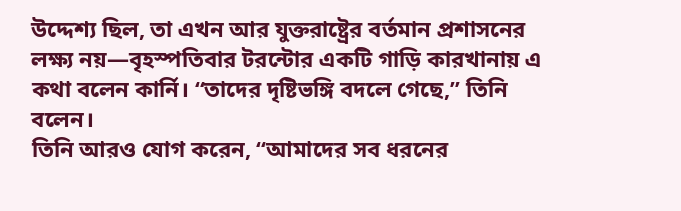উদ্দেশ্য ছিল, তা এখন আর যুক্তরাষ্ট্রের বর্তমান প্রশাসনের লক্ষ্য নয়—বৃহস্পতিবার টরন্টোর একটি গাড়ি কারখানায় এ কথা বলেন কার্নি। “তাদের দৃষ্টিভঙ্গি বদলে গেছে,” তিনি বলেন।
তিনি আরও যোগ করেন, “আমাদের সব ধরনের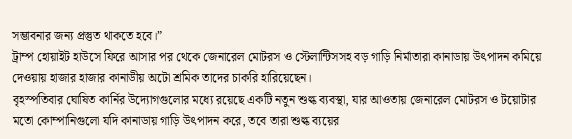সম্ভাবনার জন্য প্রস্তুত থাকতে হবে।”
ট্রাম্প হোয়াইট হাউসে ফিরে আসার পর থেকে জেনারেল মোটরস ও স্টেলান্টিসসহ বড় গাড়ি নির্মাতারা কানাডায় উৎপাদন কমিয়ে দেওয়ায় হাজার হাজার কানাডীয় অটো শ্রমিক তাদের চাকরি হারিয়েছেন।
বৃহস্পতিবার ঘোষিত কার্নির উদ্যোগগুলোর মধ্যে রয়েছে একটি নতুন শুল্ক ব্যবস্থা, যার আওতায় জেনারেল মোটরস ও টয়োটার মতো কোম্পানিগুলো যদি কানাডায় গাড়ি উৎপাদন করে, তবে তারা শুল্ক ব্যয়ের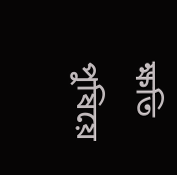ক্ষতি পুষিয়ে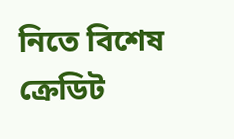নিতে বিশেষ ক্রেডিট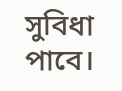সুবিধা পাবে।